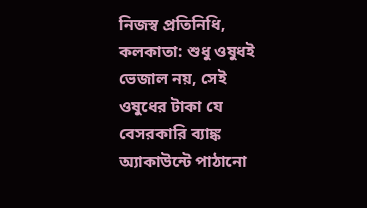নিজস্ব প্রতিনিধি, কলকাতা: শুধু ওষুধই ভেজাল নয়, সেই ওষুধের টাকা যে বেসরকারি ব্যাঙ্ক অ্যাকাউন্টে পাঠানো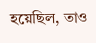হয়েছিল, তাও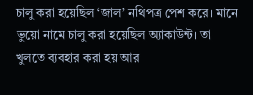চালু করা হয়েছিল ‘জাল’ নথিপত্র পেশ করে। মানে ভুয়ো নামে চালু করা হয়েছিল অ্যাকাউন্ট। তা খুলতে ব্যবহার করা হয় আর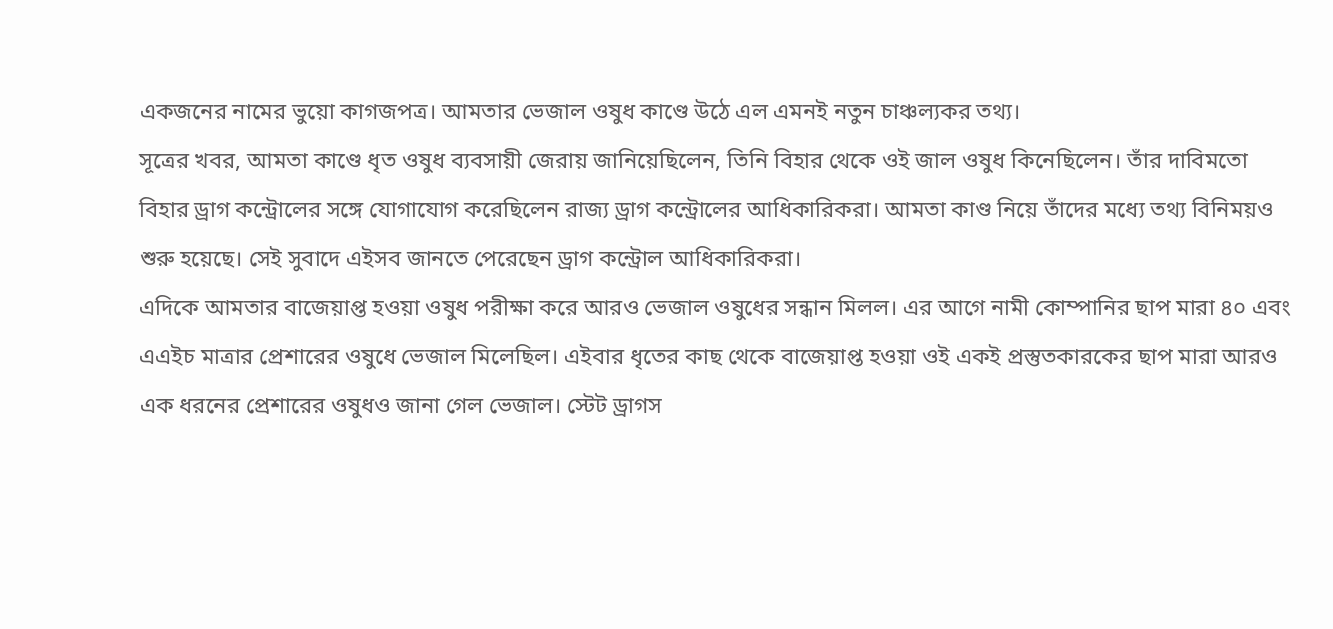একজনের নামের ভুয়ো কাগজপত্র। আমতার ভেজাল ওষুধ কাণ্ডে উঠে এল এমনই নতুন চাঞ্চল্যকর তথ্য।
সূত্রের খবর, আমতা কাণ্ডে ধৃত ওষুধ ব্যবসায়ী জেরায় জানিয়েছিলেন, তিনি বিহার থেকে ওই জাল ওষুধ কিনেছিলেন। তাঁর দাবিমতো বিহার ড্রাগ কন্ট্রোলের সঙ্গে যোগাযোগ করেছিলেন রাজ্য ড্রাগ কন্ট্রোলের আধিকারিকরা। আমতা কাণ্ড নিয়ে তাঁদের মধ্যে তথ্য বিনিময়ও শুরু হয়েছে। সেই সুবাদে এইসব জানতে পেরেছেন ড্রাগ কন্ট্রোল আধিকারিকরা।
এদিকে আমতার বাজেয়াপ্ত হওয়া ওষুধ পরীক্ষা করে আরও ভেজাল ওষুধের সন্ধান মিলল। এর আগে নামী কোম্পানির ছাপ মারা ৪০ এবং এএইচ মাত্রার প্রেশারের ওষুধে ভেজাল মিলেছিল। এইবার ধৃতের কাছ থেকে বাজেয়াপ্ত হওয়া ওই একই প্রস্তুতকারকের ছাপ মারা আরও এক ধরনের প্রেশারের ওষুধও জানা গেল ভেজাল। স্টেট ড্রাগস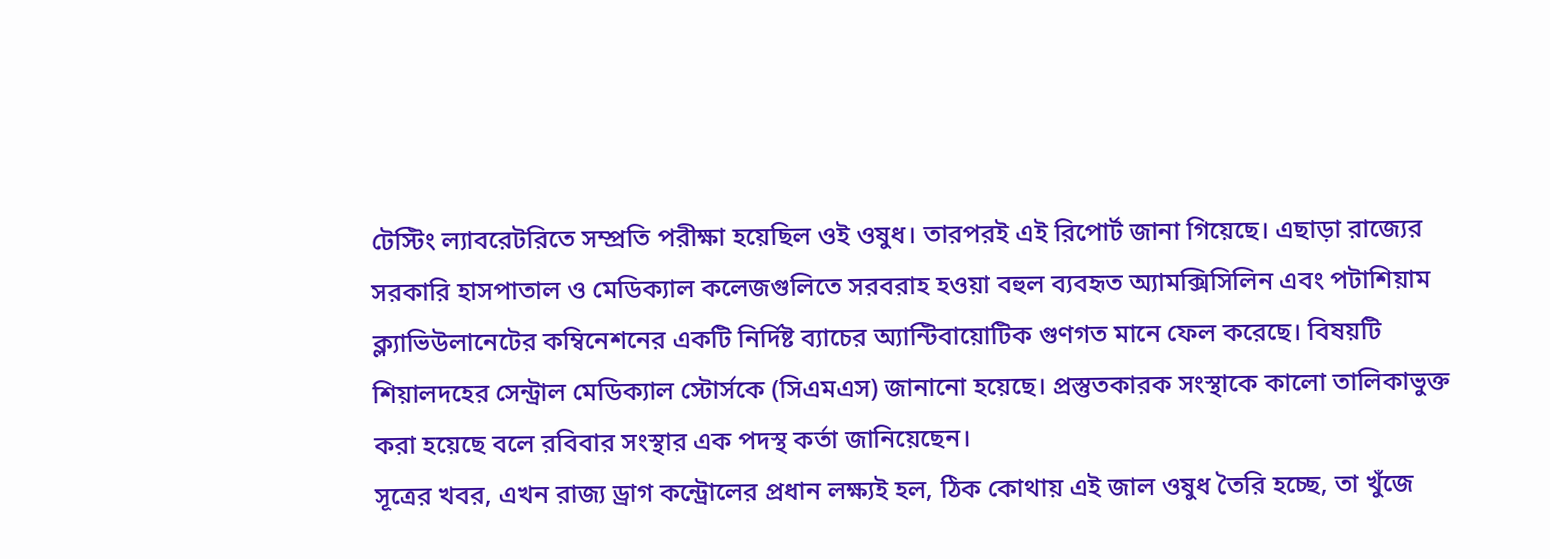টেস্টিং ল্যাবরেটরিতে সম্প্রতি পরীক্ষা হয়েছিল ওই ওষুধ। তারপরই এই রিপোর্ট জানা গিয়েছে। এছাড়া রাজ্যের সরকারি হাসপাতাল ও মেডিক্যাল কলেজগুলিতে সরবরাহ হওয়া বহুল ব্যবহৃত অ্যামক্সিসিলিন এবং পটাশিয়াম ক্ল্যাভিউলানেটের কম্বিনেশনের একটি নির্দিষ্ট ব্যাচের অ্যান্টিবায়োটিক গুণগত মানে ফেল করেছে। বিষয়টি শিয়ালদহের সেন্ট্রাল মেডিক্যাল স্টোর্সকে (সিএমএস) জানানো হয়েছে। প্রস্তুতকারক সংস্থাকে কালো তালিকাভুক্ত করা হয়েছে বলে রবিবার সংস্থার এক পদস্থ কর্তা জানিয়েছেন।
সূত্রের খবর, এখন রাজ্য ড্রাগ কন্ট্রোলের প্রধান লক্ষ্যই হল, ঠিক কোথায় এই জাল ওষুধ তৈরি হচ্ছে, তা খুঁজে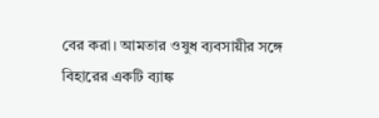বের করা। আমতার ওষুধ ব্যবসায়ীর সঙ্গে বিহারের একটি ব্যাঙ্ক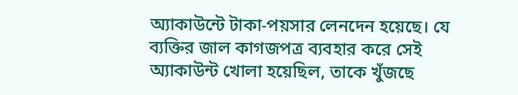অ্যাকাউন্টে টাকা-পয়সার লেনদেন হয়েছে। যে ব্যক্তির জাল কাগজপত্র ব্যবহার করে সেই অ্যাকাউন্ট খোলা হয়েছিল, তাকে খুঁজছে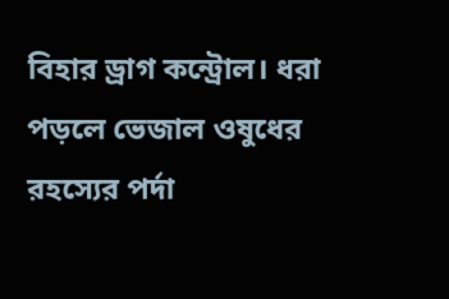বিহার ড্রাগ কন্ট্রোল। ধরা পড়লে ভেজাল ওষুধের রহস্যের পর্দা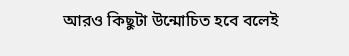আরও কিছুটা উন্মোচিত হবে বলেই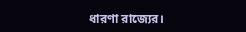ধারণা রাজ্যের।